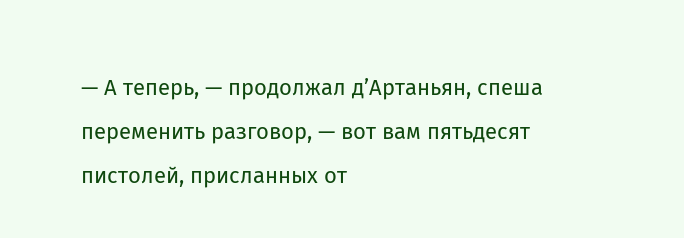— А теперь, — продолжал д’Артаньян, спеша переменить разговор, — вот вам пятьдесят пистолей, присланных от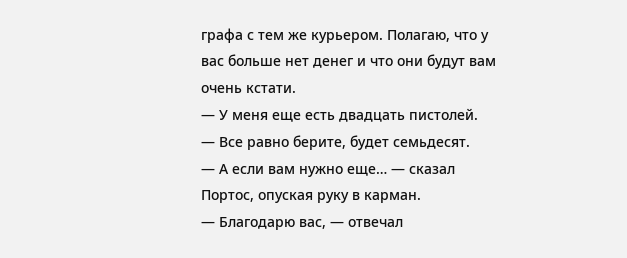графа с тем же курьером. Полагаю, что у вас больше нет денег и что они будут вам очень кстати.
— У меня еще есть двадцать пистолей.
— Все равно берите, будет семьдесят.
— А если вам нужно еще… — сказал Портос, опуская руку в карман.
— Благодарю вас, — отвечал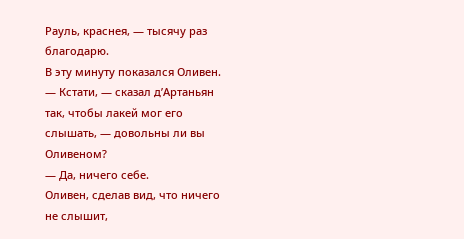Рауль, краснея, — тысячу раз благодарю.
В эту минуту показался Оливен.
— Кстати, — сказал д’Артаньян так, чтобы лакей мог его слышать, — довольны ли вы Оливеном?
— Да, ничего себе.
Оливен, сделав вид, что ничего не слышит,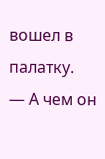вошел в палатку.
— А чем он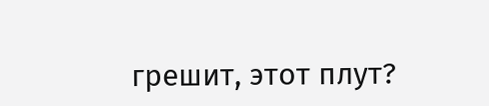грешит, этот плут?